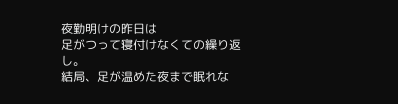夜勤明けの昨日は
足がつって寝付けなくての繰り返し。
結局、足が温めた夜まで眠れな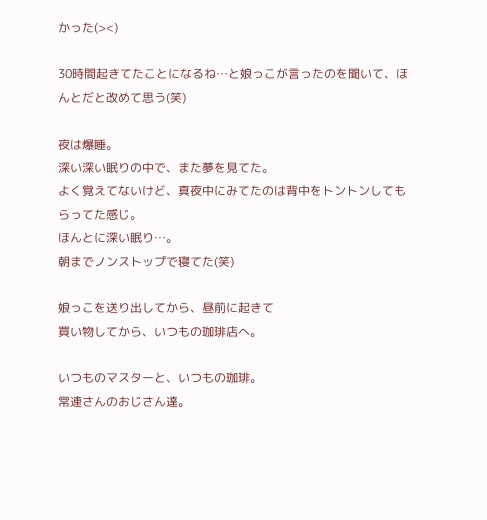かった(><)

30時間起きてたことになるね…と娘っこが言ったのを聞いて、ほんとだと改めて思う(笑)

夜は爆睡。
深い深い眠りの中で、また夢を見てた。
よく覚えてないけど、真夜中にみてたのは背中をトントンしてもらってた感じ。
ほんとに深い眠り…。
朝までノンストップで寝てた(笑)

娘っこを送り出してから、昼前に起きて
買い物してから、いつもの珈琲店へ。

いつものマスターと、いつもの珈琲。
常連さんのおじさん達。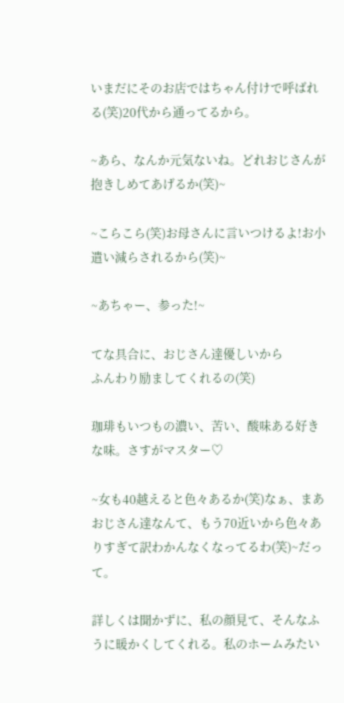いまだにそのお店ではちゃん付けで呼ばれる(笑)20代から通ってるから。

~あら、なんか元気ないね。どれおじさんが抱きしめてあげるか(笑)~

~こらこら(笑)お母さんに言いつけるよ!お小遣い減らされるから(笑)~

~あちゃー、参った!~

てな具合に、おじさん達優しいから
ふんわり励ましてくれるの(笑)

珈琲もいつもの濃い、苦い、酸味ある好きな味。さすがマスター♡

~女も40越えると色々あるか(笑)なぁ、まあおじさん達なんて、もう70近いから色々ありすぎて訳わかんなくなってるわ(笑)~だって。

詳しくは聞かずに、私の顔見て、そんなふうに暖かくしてくれる。私のホームみたい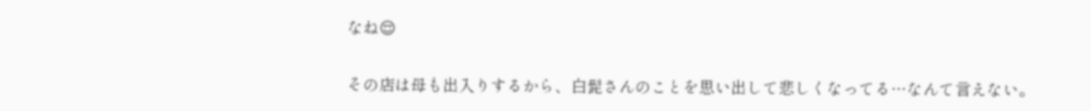なね😌

その店は母も出入りするから、白髭さんのことを思い出して悲しくなってる…なんて言えない。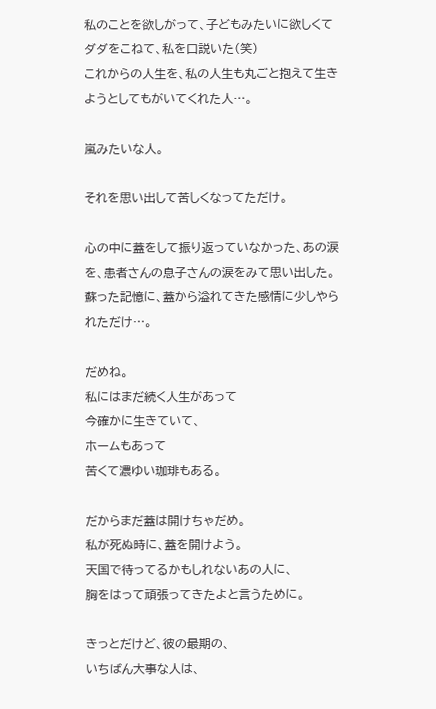私のことを欲しがって、子どもみたいに欲しくてダダをこねて、私を口説いた(笑)
これからの人生を、私の人生も丸ごと抱えて生きようとしてもがいてくれた人…。

嵐みたいな人。

それを思い出して苦しくなってただけ。

心の中に蓋をして振り返っていなかった、あの涙を、患者さんの息子さんの涙をみて思い出した。蘇った記憶に、蓋から溢れてきた感情に少しやられただけ…。

だめね。
私にはまだ続く人生があって
今確かに生きていて、
ホームもあって
苦くて濃ゆい珈琲もある。

だからまだ蓋は開けちゃだめ。
私が死ぬ時に、蓋を開けよう。
天国で待ってるかもしれないあの人に、
胸をはって頑張ってきたよと言うために。

きっとだけど、彼の最期の、
いちばん大事な人は、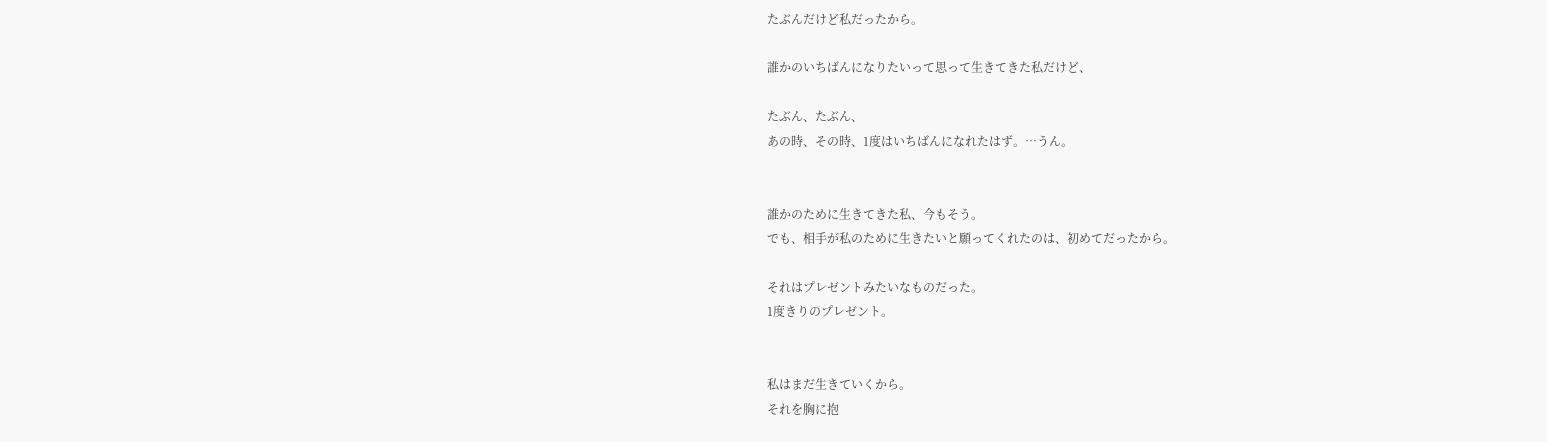たぶんだけど私だったから。

誰かのいちばんになりたいって思って生きてきた私だけど、

たぶん、たぶん、
あの時、その時、1度はいちばんになれたはず。…うん。


誰かのために生きてきた私、今もそう。
でも、相手が私のために生きたいと願ってくれたのは、初めてだったから。

それはプレゼントみたいなものだった。
1度きりのプレゼント。


私はまだ生きていくから。
それを胸に抱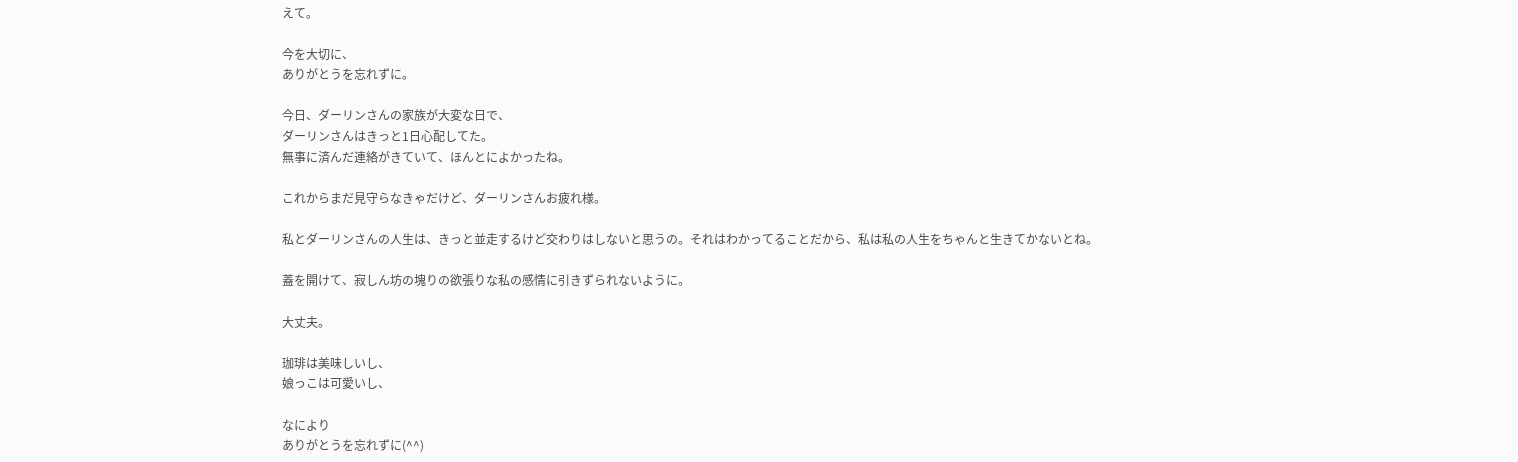えて。

今を大切に、
ありがとうを忘れずに。

今日、ダーリンさんの家族が大変な日で、
ダーリンさんはきっと1日心配してた。
無事に済んだ連絡がきていて、ほんとによかったね。

これからまだ見守らなきゃだけど、ダーリンさんお疲れ様。

私とダーリンさんの人生は、きっと並走するけど交わりはしないと思うの。それはわかってることだから、私は私の人生をちゃんと生きてかないとね。

蓋を開けて、寂しん坊の塊りの欲張りな私の感情に引きずられないように。

大丈夫。

珈琲は美味しいし、
娘っこは可愛いし、

なにより
ありがとうを忘れずに(^^)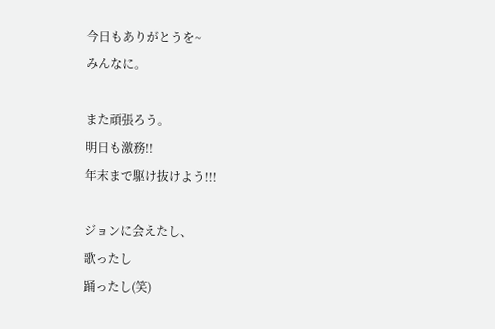今日もありがとうを~
みんなに。

また頑張ろう。
明日も激務!!
年末まで駆け抜けよう!!!

ジョンに会えたし、
歌ったし
踊ったし(笑)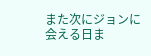また次にジョンに会える日ま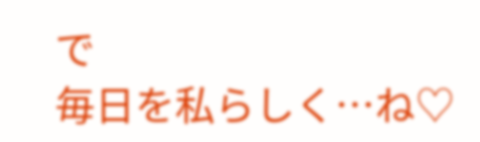で
毎日を私らしく…ね♡